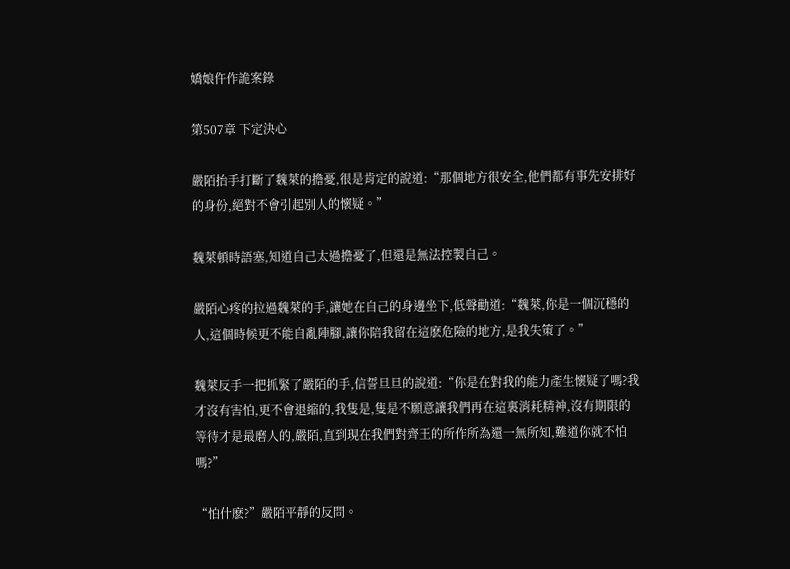嬌娘仵作詭案錄

第507章 下定決心

嚴陌抬手打斷了魏萊的擔憂,很是肯定的說道:“那個地方很安全,他們都有事先安排好的身份,絕對不會引起別人的懷疑。”

魏萊頓時語塞,知道自己太過擔憂了,但還是無法控製自己。

嚴陌心疼的拉過魏萊的手,讓她在自己的身邊坐下,低聲勸道:“魏萊,你是一個沉穩的人,這個時候更不能自亂陣腳,讓你陪我留在這麽危險的地方,是我失策了。”

魏萊反手一把抓緊了嚴陌的手,信誓旦旦的說道:“你是在對我的能力產生懷疑了嗎?我才沒有害怕,更不會退縮的,我隻是,隻是不願意讓我們再在這裏消耗精神,沒有期限的等待才是最磨人的,嚴陌,直到現在我們對齊王的所作所為還一無所知,難道你就不怕嗎?”

“怕什麽?”嚴陌平靜的反問。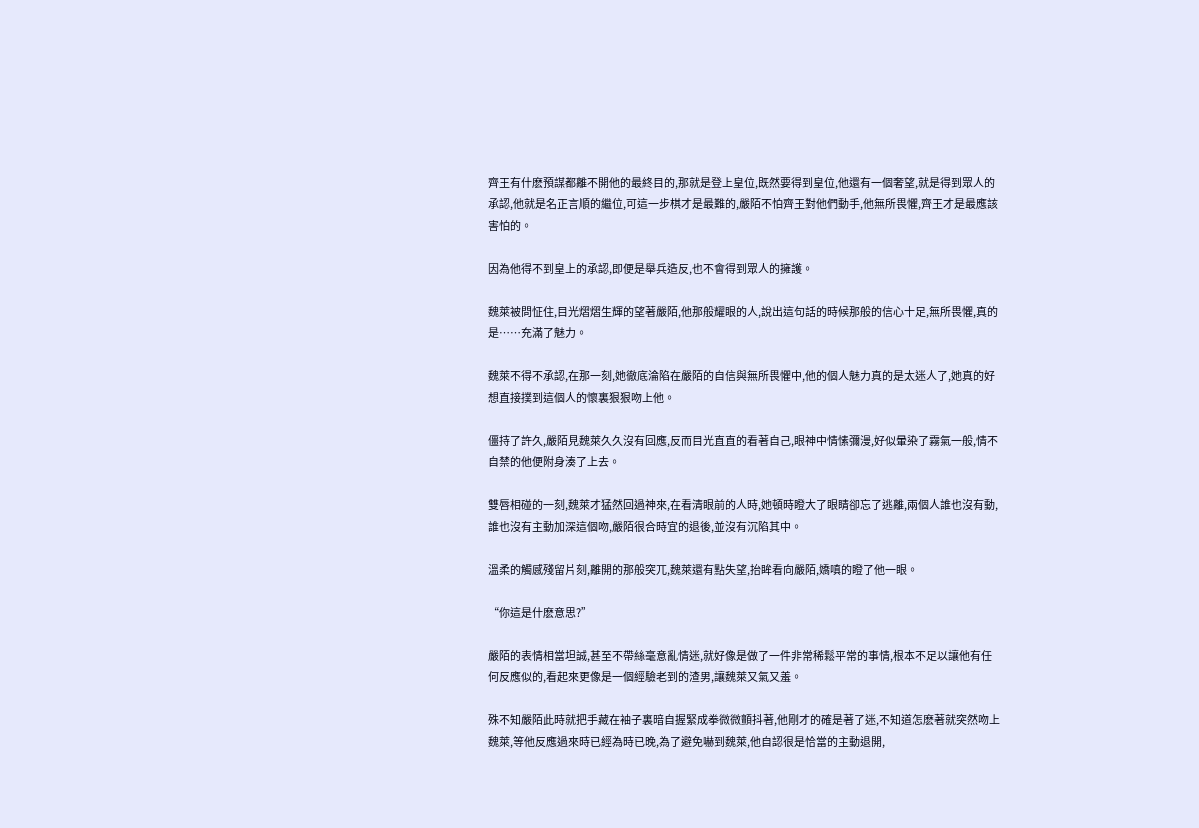齊王有什麽預謀都離不開他的最終目的,那就是登上皇位,既然要得到皇位,他還有一個奢望,就是得到眾人的承認,他就是名正言順的繼位,可這一步棋才是最難的,嚴陌不怕齊王對他們動手,他無所畏懼,齊王才是最應該害怕的。

因為他得不到皇上的承認,即便是舉兵造反,也不會得到眾人的擁護。

魏萊被問怔住,目光熠熠生輝的望著嚴陌,他那般耀眼的人,說出這句話的時候那般的信心十足,無所畏懼,真的是……充滿了魅力。

魏萊不得不承認,在那一刻,她徹底淪陷在嚴陌的自信與無所畏懼中,他的個人魅力真的是太迷人了,她真的好想直接撲到這個人的懷裏狠狠吻上他。

僵持了許久,嚴陌見魏萊久久沒有回應,反而目光直直的看著自己,眼神中情愫彌漫,好似暈染了霧氣一般,情不自禁的他便附身湊了上去。

雙唇相碰的一刻,魏萊才猛然回過神來,在看清眼前的人時,她頓時瞪大了眼睛卻忘了逃離,兩個人誰也沒有動,誰也沒有主動加深這個吻,嚴陌很合時宜的退後,並沒有沉陷其中。

溫柔的觸感殘留片刻,離開的那般突兀,魏萊還有點失望,抬眸看向嚴陌,嬌嗔的瞪了他一眼。

“你這是什麽意思?”

嚴陌的表情相當坦誠,甚至不帶絲毫意亂情迷,就好像是做了一件非常稀鬆平常的事情,根本不足以讓他有任何反應似的,看起來更像是一個經驗老到的渣男,讓魏萊又氣又羞。

殊不知嚴陌此時就把手藏在袖子裏暗自握緊成拳微微顫抖著,他剛才的確是著了迷,不知道怎麽著就突然吻上魏萊,等他反應過來時已經為時已晚,為了避免嚇到魏萊,他自認很是恰當的主動退開,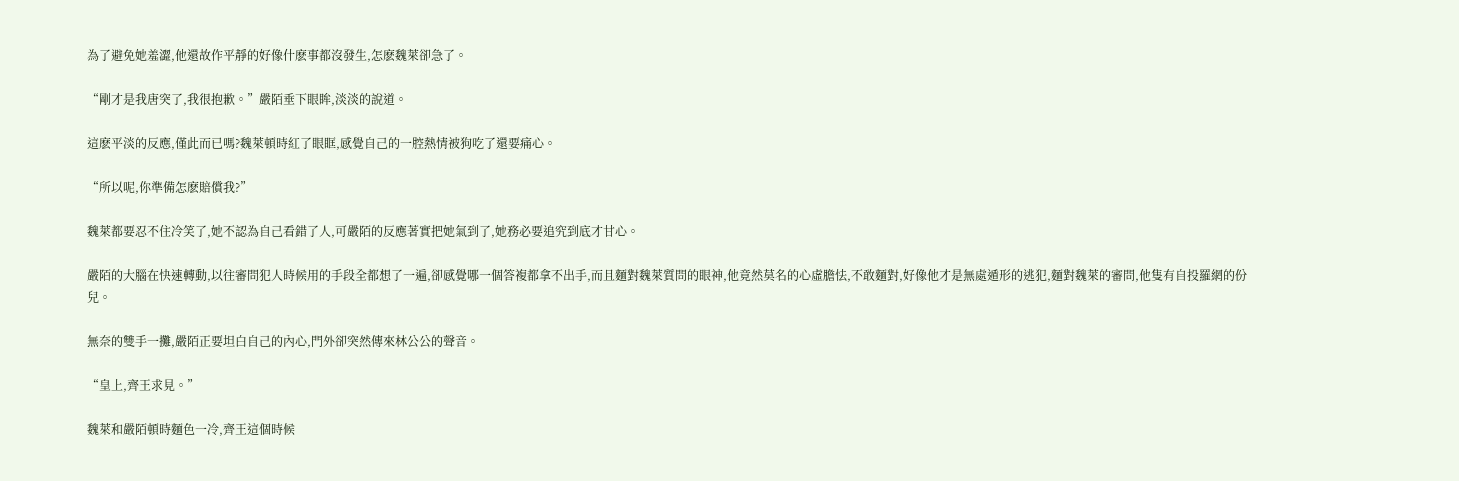為了避免她羞澀,他還故作平靜的好像什麽事都沒發生,怎麽魏萊卻急了。

“剛才是我唐突了,我很抱歉。”嚴陌垂下眼眸,淡淡的說道。

這麽平淡的反應,僅此而已嗎?魏萊頓時紅了眼眶,感覺自己的一腔熱情被狗吃了還要痛心。

“所以呢,你準備怎麽賠償我?”

魏萊都要忍不住冷笑了,她不認為自己看錯了人,可嚴陌的反應著實把她氣到了,她務必要追究到底才甘心。

嚴陌的大腦在快速轉動,以往審問犯人時候用的手段全都想了一遍,卻感覺哪一個答複都拿不出手,而且麵對魏萊質問的眼神,他竟然莫名的心虛膽怯,不敢麵對,好像他才是無處遁形的逃犯,麵對魏萊的審問,他隻有自投羅網的份兒。

無奈的雙手一攤,嚴陌正要坦白自己的內心,門外卻突然傳來林公公的聲音。

“皇上,齊王求見。”

魏萊和嚴陌頓時麵色一冷,齊王這個時候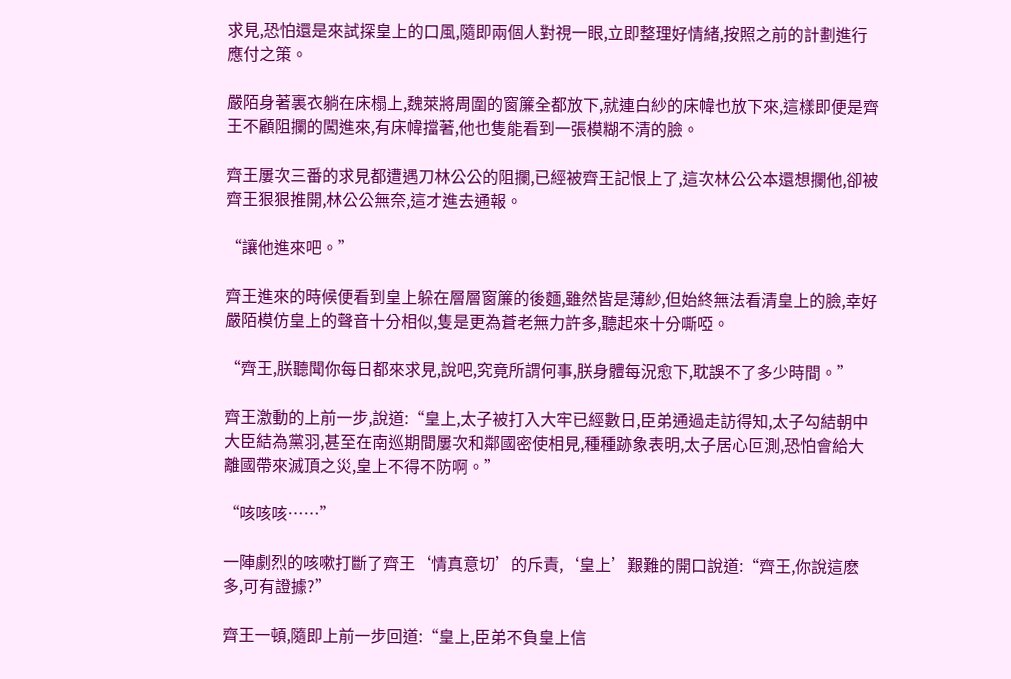求見,恐怕還是來試探皇上的口風,隨即兩個人對視一眼,立即整理好情緒,按照之前的計劃進行應付之策。

嚴陌身著裏衣躺在床榻上,魏萊將周圍的窗簾全都放下,就連白紗的床幃也放下來,這樣即便是齊王不顧阻攔的闖進來,有床幃擋著,他也隻能看到一張模糊不清的臉。

齊王屢次三番的求見都遭遇刀林公公的阻攔,已經被齊王記恨上了,這次林公公本還想攔他,卻被齊王狠狠推開,林公公無奈,這才進去通報。

“讓他進來吧。”

齊王進來的時候便看到皇上躲在層層窗簾的後麵,雖然皆是薄紗,但始終無法看清皇上的臉,幸好嚴陌模仿皇上的聲音十分相似,隻是更為蒼老無力許多,聽起來十分嘶啞。

“齊王,朕聽聞你每日都來求見,說吧,究竟所謂何事,朕身體每況愈下,耽誤不了多少時間。”

齊王激動的上前一步,說道:“皇上,太子被打入大牢已經數日,臣弟通過走訪得知,太子勾結朝中大臣結為黨羽,甚至在南巡期間屢次和鄰國密使相見,種種跡象表明,太子居心叵測,恐怕會給大離國帶來滅頂之災,皇上不得不防啊。”

“咳咳咳……”

一陣劇烈的咳嗽打斷了齊王‘情真意切’的斥責,‘皇上’艱難的開口說道:“齊王,你說這麽多,可有證據?”

齊王一頓,隨即上前一步回道:“皇上,臣弟不負皇上信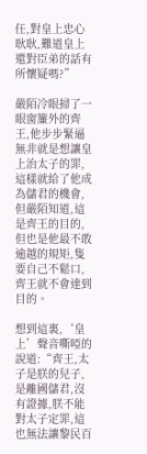任,對皇上忠心耿耿,難道皇上還對臣弟的話有所懷疑嗎?”

嚴陌冷眼掃了一眼窗簾外的齊王,他步步緊逼無非就是想讓皇上治太子的罪,這樣就給了他成為儲君的機會,但嚴陌知道,這是齊王的目的,但也是他最不敢逾越的規矩,隻要自己不鬆口,齊王就不會達到目的。

想到這裏,‘皇上’聲音嘶啞的說道:“齊王,太子是朕的兒子,是離國儲君,沒有證據,朕不能對太子定罪,這也無法讓黎民百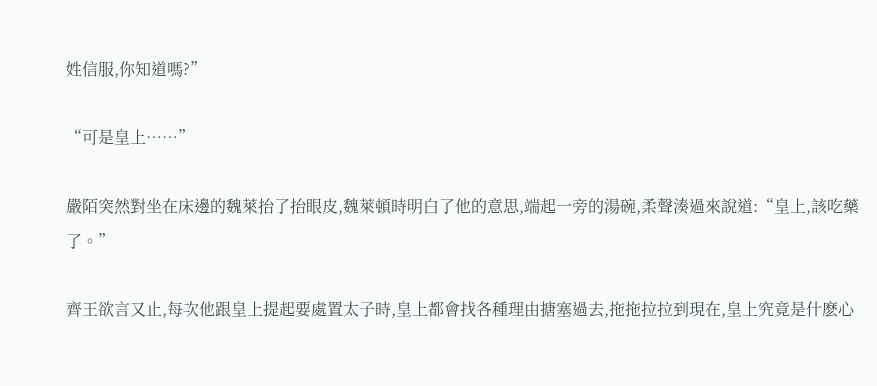姓信服,你知道嗎?”

“可是皇上……”

嚴陌突然對坐在床邊的魏萊抬了抬眼皮,魏萊頓時明白了他的意思,端起一旁的湯碗,柔聲湊過來說道:“皇上,該吃藥了。”

齊王欲言又止,每次他跟皇上提起要處置太子時,皇上都會找各種理由搪塞過去,拖拖拉拉到現在,皇上究竟是什麽心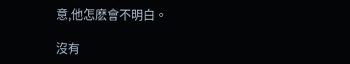意,他怎麽會不明白。

沒有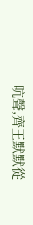吭聲,齊王默默從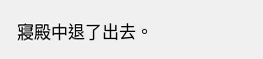寢殿中退了出去。